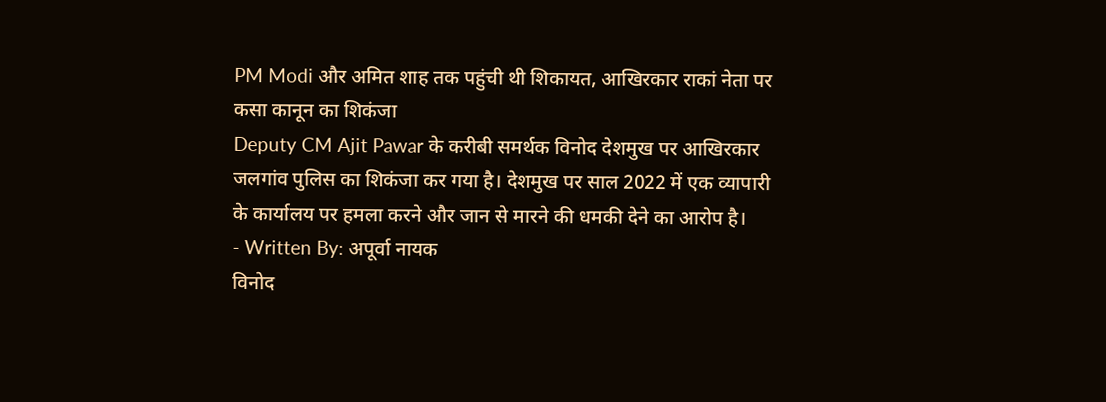PM Modi और अमित शाह तक पहुंची थी शिकायत, आखिरकार राकां नेता पर कसा कानून का शिकंजा
Deputy CM Ajit Pawar के करीबी समर्थक विनोद देशमुख पर आखिरकार जलगांव पुलिस का शिकंजा कर गया है। देशमुख पर साल 2022 में एक व्यापारी के कार्यालय पर हमला करने और जान से मारने की धमकी देने का आरोप है।
- Written By: अपूर्वा नायक
विनोद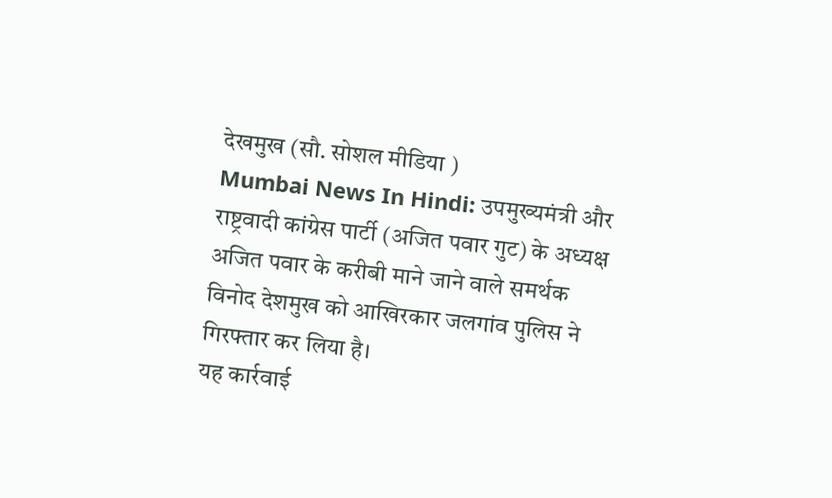देखमुख (सौ. सोशल मीडिया )
Mumbai News In Hindi: उपमुख्यमंत्री और राष्ट्रवादी कांग्रेस पार्टी (अजित पवार गुट) के अध्यक्ष अजित पवार के करीबी माने जाने वाले समर्थक विनोद देशमुख को आखिरकार जलगांव पुलिस ने गिरफ्तार कर लिया है।
यह कार्रवाई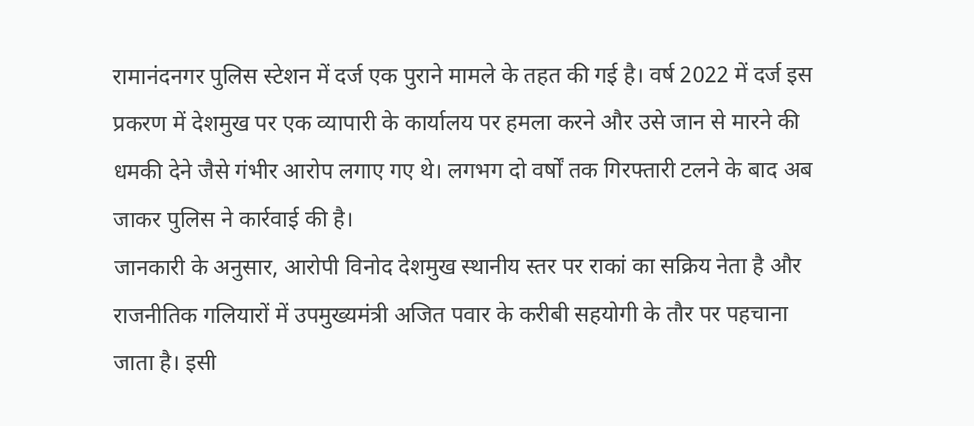रामानंदनगर पुलिस स्टेशन में दर्ज एक पुराने मामले के तहत की गई है। वर्ष 2022 में दर्ज इस प्रकरण में देशमुख पर एक व्यापारी के कार्यालय पर हमला करने और उसे जान से मारने की धमकी देने जैसे गंभीर आरोप लगाए गए थे। लगभग दो वर्षों तक गिरफ्तारी टलने के बाद अब जाकर पुलिस ने कार्रवाई की है।
जानकारी के अनुसार, आरोपी विनोद देशमुख स्थानीय स्तर पर राकां का सक्रिय नेता है और राजनीतिक गलियारों में उपमुख्यमंत्री अजित पवार के करीबी सहयोगी के तौर पर पहचाना जाता है। इसी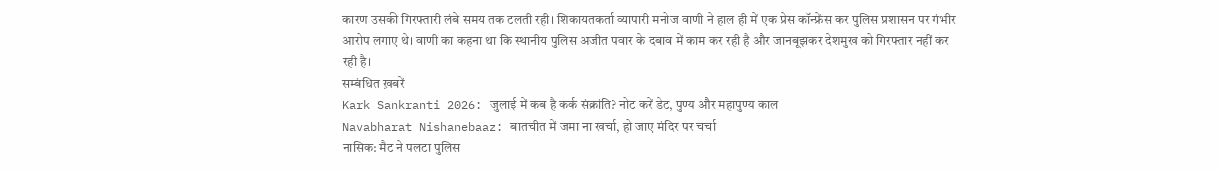कारण उसकी गिरफ्तारी लंबे समय तक टलती रही। शिकायतकर्ता व्यापारी मनोज वाणी ने हाल ही में एक प्रेस कॉन्फ्रेंस कर पुलिस प्रशासन पर गंभीर आरोप लगाए थे। वाणी का कहना था कि स्थानीय पुलिस अजीत पवार के दबाव में काम कर रही है और जानबूझकर देशमुख को गिरफ्तार नहीं कर रही है।
सम्बंधित ख़बरें
Kark Sankranti 2026: जुलाई में कब है कर्क संक्रांति? नोट करें डेट, पुण्य और महापुण्य काल
Navabharat Nishanebaaz: बातचीत में जमा ना खर्चा, हो जाए मंदिर पर चर्चा
नासिक: मैट ने पलटा पुलिस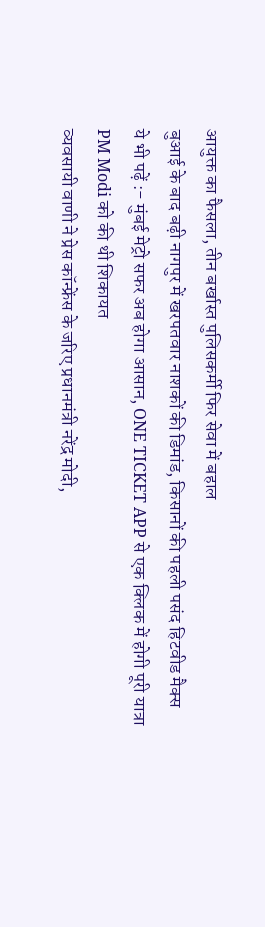आयुक्त का फैसला, तीन बर्खास्त पुलिसकर्मी फिर सेवा में बहाल
बुआई के बाद बढ़ी नागपुर में खरपतवार नाशकों की डिमांड, किसानों की पहली पसंद हिटवीड मैक्स
ये भी पढ़ें :- मुंबई मेट्रो सफर अब होगा आसान, ONE TICKET APP से एक क्लिक में होगी पूरी यात्रा
PM Modi को की थी शिकायत
व्यवसायी वाणी ने प्रेस कॉन्फ्रेंस के जरिए प्रधानमंत्री नरेंद्र मोदी,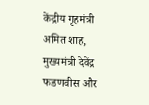केंद्रीय गृहमंत्री अमित शाह, मुख्यमंत्री देवेंद्र फडणवीस और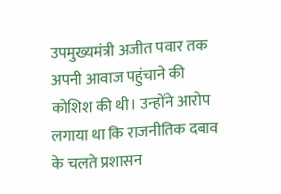उपमुख्यमंत्री अजीत पवार तक अपनी आवाज पहुंचाने की कोशिश की थी। उन्होंने आरोप लगाया था कि राजनीतिक दबाव के चलते प्रशासन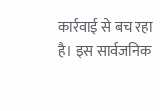कार्रवाई से बच रहा है। इस सार्वजनिक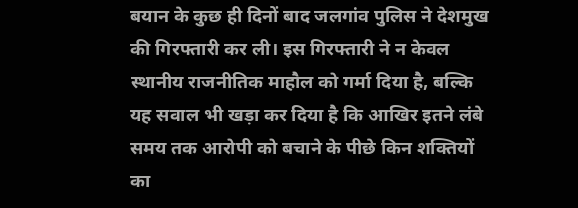बयान के कुछ ही दिनों बाद जलगांव पुलिस ने देशमुख की गिरफ्तारी कर ली। इस गिरफ्तारी ने न केवल स्थानीय राजनीतिक माहौल को गर्मा दिया है, बल्कि यह सवाल भी खड़ा कर दिया है कि आखिर इतने लंबे समय तक आरोपी को बचाने के पीछे किन शक्तियों का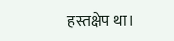हस्तक्षेप था।